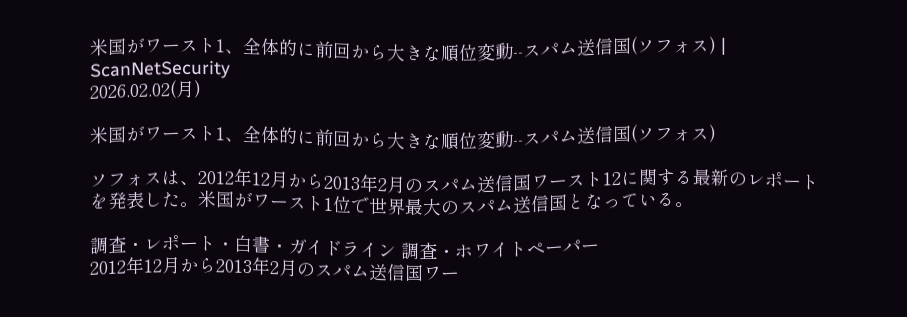米国がワースト1、全体的に前回から大きな順位変動--スパム送信国(ソフォス) | ScanNetSecurity
2026.02.02(月)

米国がワースト1、全体的に前回から大きな順位変動--スパム送信国(ソフォス)

ソフォスは、2012年12月から2013年2月のスパム送信国ワースト12に関する最新のレポートを発表した。米国がワースト1位で世界最大のスパム送信国となっている。

調査・レポート・白書・ガイドライン 調査・ホワイトペーパー
2012年12月から2013年2月のスパム送信国ワー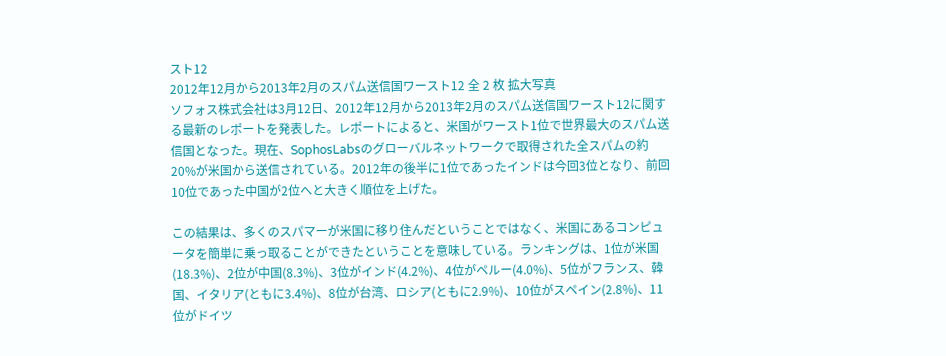スト12
2012年12月から2013年2月のスパム送信国ワースト12 全 2 枚 拡大写真
ソフォス株式会社は3月12日、2012年12月から2013年2月のスパム送信国ワースト12に関する最新のレポートを発表した。レポートによると、米国がワースト1位で世界最大のスパム送信国となった。現在、SophosLabsのグローバルネットワークで取得された全スパムの約20%が米国から送信されている。2012年の後半に1位であったインドは今回3位となり、前回10位であった中国が2位へと大きく順位を上げた。

この結果は、多くのスパマーが米国に移り住んだということではなく、米国にあるコンピュータを簡単に乗っ取ることができたということを意味している。ランキングは、1位が米国(18.3%)、2位が中国(8.3%)、3位がインド(4.2%)、4位がペルー(4.0%)、5位がフランス、韓国、イタリア(ともに3.4%)、8位が台湾、ロシア(ともに2.9%)、10位がスペイン(2.8%)、11位がドイツ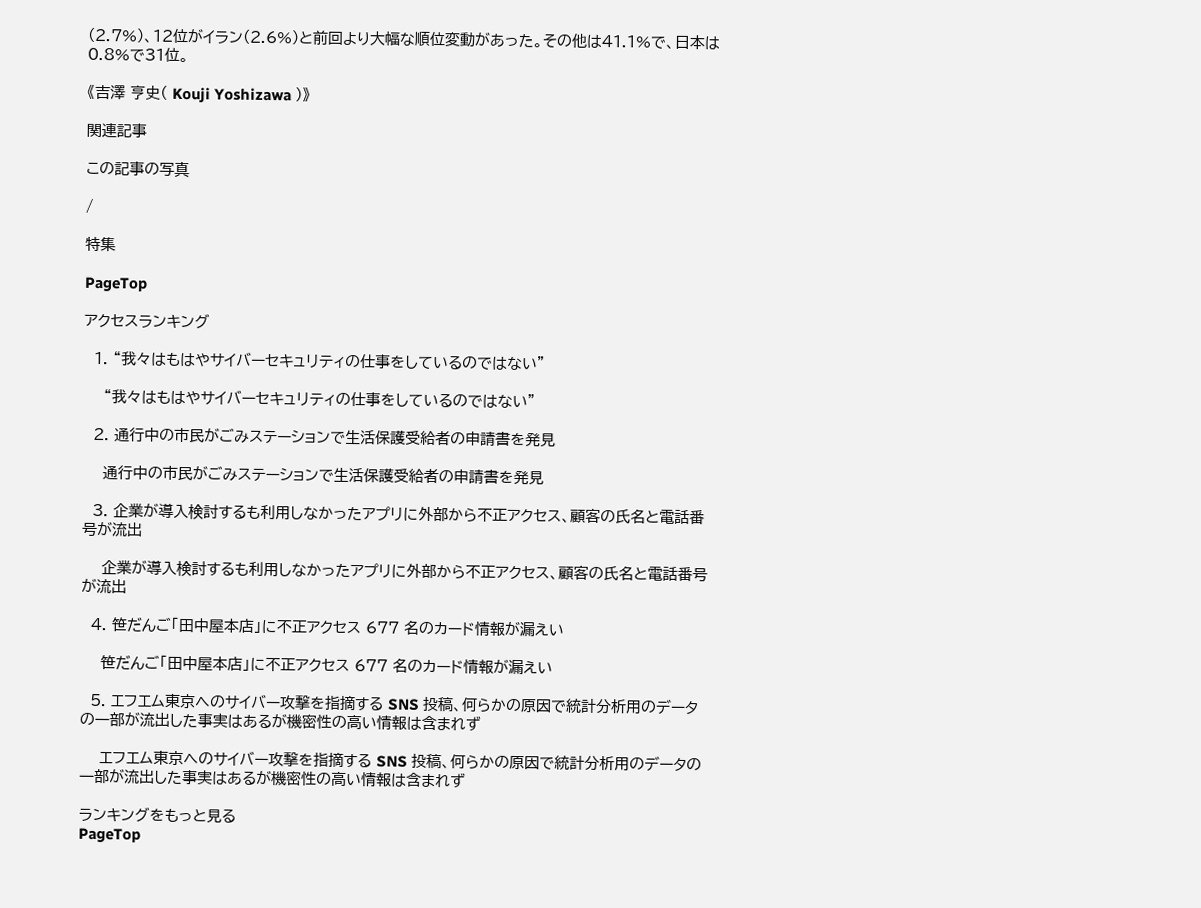(2.7%)、12位がイラン(2.6%)と前回より大幅な順位変動があった。その他は41.1%で、日本は0.8%で31位。

《吉澤 亨史( Kouji Yoshizawa )》

関連記事

この記事の写真

/

特集

PageTop

アクセスランキング

  1. “我々はもはやサイバーセキュリティの仕事をしているのではない”

    “我々はもはやサイバーセキュリティの仕事をしているのではない”

  2. 通行中の市民がごみステーションで生活保護受給者の申請書を発見

    通行中の市民がごみステーションで生活保護受給者の申請書を発見

  3. 企業が導入検討するも利用しなかったアプリに外部から不正アクセス、顧客の氏名と電話番号が流出

    企業が導入検討するも利用しなかったアプリに外部から不正アクセス、顧客の氏名と電話番号が流出

  4. 笹だんご「田中屋本店」に不正アクセス 677 名のカード情報が漏えい

    笹だんご「田中屋本店」に不正アクセス 677 名のカード情報が漏えい

  5. エフエム東京へのサイバー攻撃を指摘する SNS 投稿、何らかの原因で統計分析用のデータの一部が流出した事実はあるが機密性の高い情報は含まれず

    エフエム東京へのサイバー攻撃を指摘する SNS 投稿、何らかの原因で統計分析用のデータの一部が流出した事実はあるが機密性の高い情報は含まれず

ランキングをもっと見る
PageTop